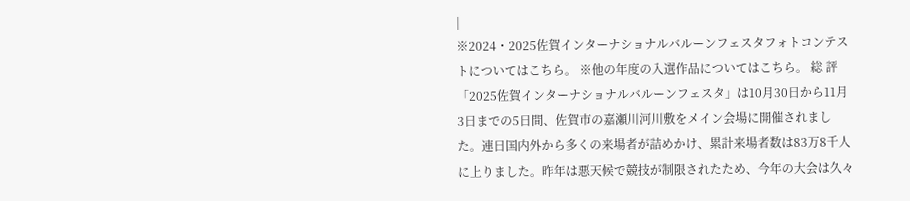|
※2024・2025佐賀インターナショナルバルーンフェスタフォトコンテストについてはこちら。 ※他の年度の入選作品についてはこちら。 総 評「2025佐賀インターナショナルバルーンフェスタ」は10月30日から11月3日までの5日間、佐賀市の嘉瀬川河川敷をメイン会場に開催されました。連日国内外から多くの来場者が詰めかけ、累計来場者数は83万8千人に上りました。昨年は悪天候で競技が制限されたため、今年の大会は久々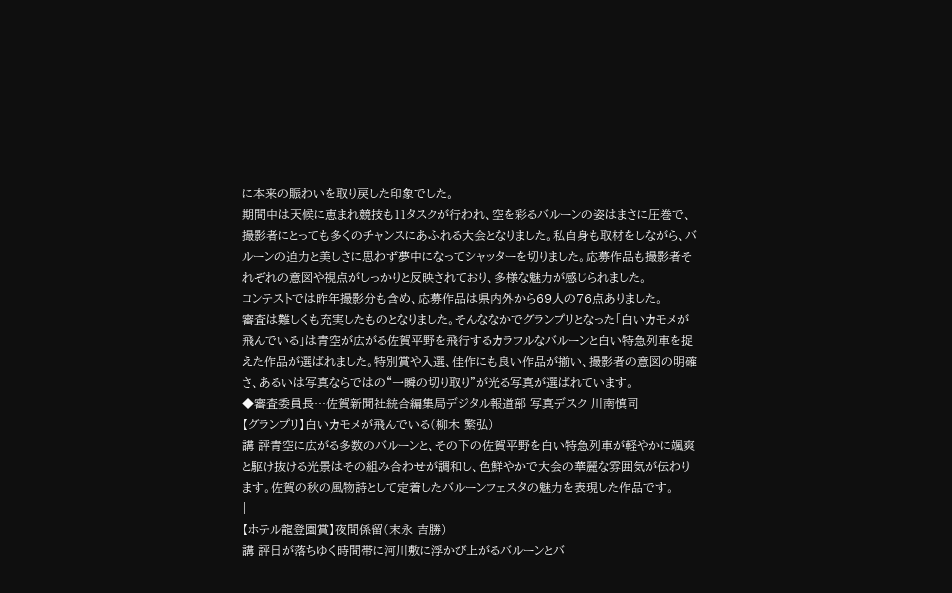に本来の賑わいを取り戻した印象でした。
期間中は天候に恵まれ競技も11タスクが行われ、空を彩るバルーンの姿はまさに圧巻で、撮影者にとっても多くのチャンスにあふれる大会となりました。私自身も取材をしながら、バルーンの迫力と美しさに思わず夢中になってシャッターを切りました。応募作品も撮影者それぞれの意図や視点がしっかりと反映されており、多様な魅力が感じられました。
コンテストでは昨年撮影分も含め、応募作品は県内外から69人の76点ありました。
審査は難しくも充実したものとなりました。そんななかでグランプリとなった「白いカモメが飛んでいる」は青空が広がる佐賀平野を飛行するカラフルなバルーンと白い特急列車を捉えた作品が選ばれました。特別賞や入選、佳作にも良い作品が揃い、撮影者の意図の明確さ、あるいは写真ならではの“一瞬の切り取り”が光る写真が選ばれています。
◆審査委員長…佐賀新聞社統合編集局デジタル報道部 写真デスク 川南慎司
【グランプリ】白いカモメが飛んでいる(柳木 繁弘)
講 評青空に広がる多数のバルーンと、その下の佐賀平野を白い特急列車が軽やかに颯爽と駆け抜ける光景はその組み合わせが調和し、色鮮やかで大会の華麗な雰囲気が伝わります。佐賀の秋の風物詩として定着したバルーンフェスタの魅力を表現した作品です。
|
【ホテル龍登園賞】夜間係留(末永 吉勝)
講 評日が落ちゆく時間帯に河川敷に浮かび上がるバルーンとバ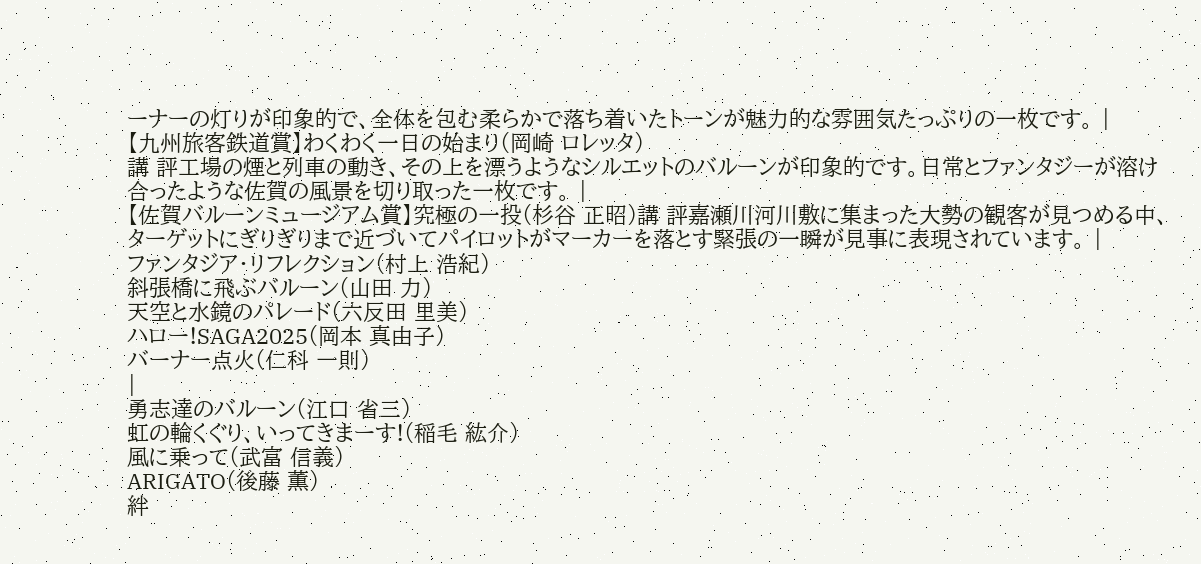ーナーの灯りが印象的で、全体を包む柔らかで落ち着いたトーンが魅力的な雰囲気たっぷりの一枚です。 |
【九州旅客鉄道賞】わくわく一日の始まり(岡崎 ロレッタ)
講 評工場の煙と列車の動き、その上を漂うようなシルエットのバルーンが印象的です。日常とファンタジーが溶け合ったような佐賀の風景を切り取った一枚です。 |
【佐賀バルーンミュージアム賞】究極の一投(杉谷 正昭)講 評嘉瀬川河川敷に集まった大勢の観客が見つめる中、ターゲットにぎりぎりまで近づいてパイロットがマーカーを落とす緊張の一瞬が見事に表現されています。 |
ファンタジア・リフレクション(村上 浩紀)
斜張橋に飛ぶバルーン(山田 力)
天空と水鏡のパレード(六反田 里美)
ハロー!SAGA2025(岡本 真由子)
バーナー点火(仁科 一則)
|
勇志達のバルーン(江口 省三)
虹の輪くぐり、いってきまーす!(稲毛 紘介)
風に乗って(武富 信義)
ARIGATO(後藤 薫)
絆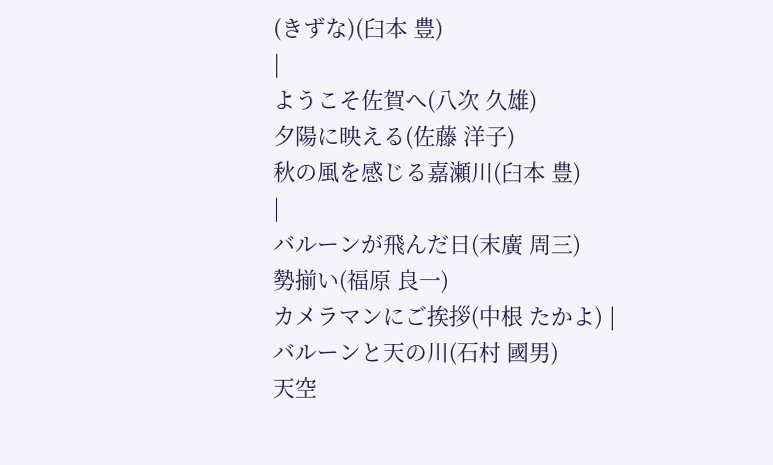(きずな)(臼本 豊)
|
ようこそ佐賀へ(八次 久雄)
夕陽に映える(佐藤 洋子)
秋の風を感じる嘉瀬川(臼本 豊)
|
バルーンが飛んだ日(末廣 周三)
勢揃い(福原 良一)
カメラマンにご挨拶(中根 たかよ) |
バルーンと天の川(石村 國男)
天空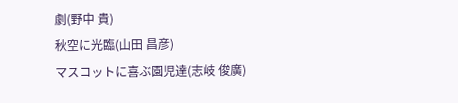劇(野中 貴)
秋空に光臨(山田 昌彦)
マスコットに喜ぶ園児達(志岐 俊廣)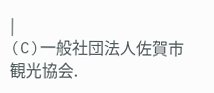|
(C)一般社団法人佐賀市観光協会.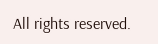All rights reserved.